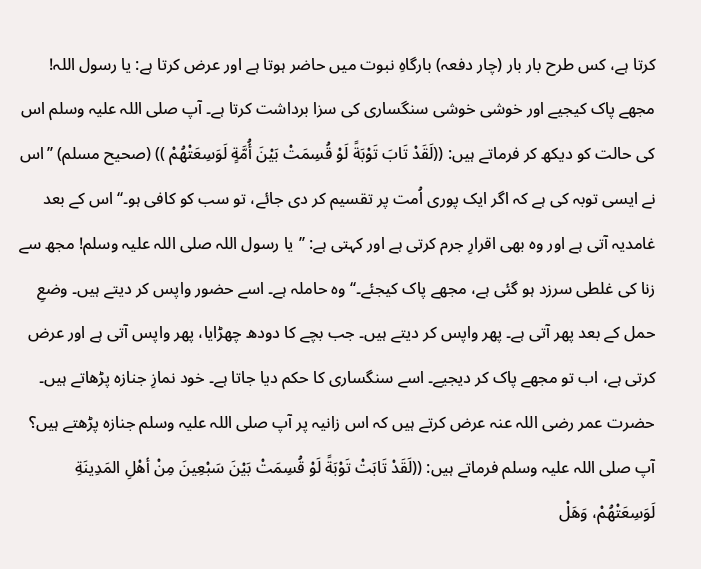کرتا ہے، کس طرح بار بار (چار دفعہ) بارگاہِ نبوت میں حاضر ہوتا ہے اور عرض کرتا ہے: یا رسول اللہ! مجھے پاک کیجیے اور خوشی خوشی سنگساری کی سزا برداشت کرتا ہے۔ آپ صلی اللہ علیہ وسلم اس کی حالت کو دیکھ کر فرماتے ہیں: ((لَقَدْ تَابَ تَوْبَةً لَوْ قُسِمَتْ بَيْنَ أُمَّةٍ لَوَسِعَتْهُمْ )) (صحیح مسلم) ’’اس نے ایسی توبہ کی ہے کہ اگر ایک پوری اُمت پر تقسیم کر دی جائے، تو سب کو کافی ہو۔‘‘ اس کے بعد غامدیہ آتی ہے اور وہ بھی اقرارِ جرم کرتی ہے اور کہتی ہے: ’’یا رسول اللہ صلی اللہ علیہ وسلم! مجھ سے زنا کی غلطی سرزد ہو گئی ہے، مجھے پاک کیجئے۔‘‘ وہ حاملہ ہے۔ اسے حضور واپس کر دیتے ہیں۔ وضعِ حمل کے بعد پھر آتی ہے۔ پھر واپس کر دیتے ہیں۔ جب بچے کا دودھ چھڑایا، پھر واپس آتی ہے اور عرض کرتی ہے، اب تو مجھے پاک کر دیجیے۔ اسے سنگساری کا حکم دیا جاتا ہے۔ خود نمازِ جنازہ پڑھاتے ہیں۔ حضرت عمر رضی اللہ عنہ عرض کرتے ہیں کہ اس زانیہ پر آپ صلی اللہ علیہ وسلم جنازہ پڑھتے ہیں؟ آپ صلی اللہ علیہ وسلم فرماتے ہیں: ((لَقَدْ تَابَتْ تَوْبَةً لَوْ قُسِمَتْ بَيْنَ سَبْعِينَ مِنْ أهْلِ المَدِينَةِ لَوَسِعَتْهُمْ، وَهَلْ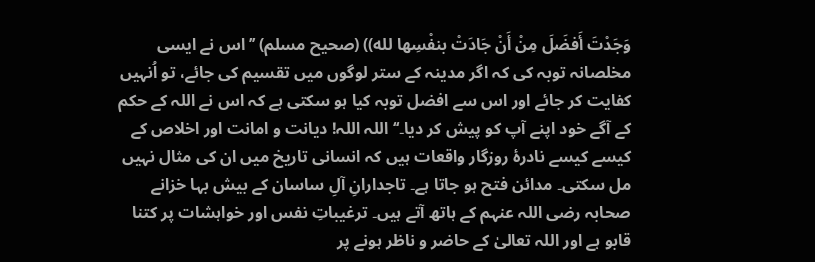وَجَدْتَ أَفضَلَ مِنْ أَنْ جَادَتْ بنفْسِها لله)) (صحیح مسلم) ’’اس نے ایسی مخلصانہ توبہ کی کہ اگر مدینہ کے ستر لوگوں میں تقسیم کی جائے، تو اُنہیں کفایت کر جائے اور اس سے افضل توبہ کیا ہو سکتی ہے کہ اس نے اللہ کے حکم کے آگے خود اپنے آپ کو پیش کر دیا۔‘‘ اللہ اللہ! دیانت و امانت اور اخلاص کے کیسے کیسے نادرۂ روزگار واقعات ہیں کہ انسانی تاریخ میں ان کی مثال نہیں مل سکتی۔ مدائن فتح ہو جاتا ہے۔ تاجدارانِ آلِ ساسان کے بیش بہا خزانے صحابہ رضی اللہ عنہم کے ہاتھ آتے ہیں۔ ترغیباتِ نفس اور خواہشات پر کتنا قابو ہے اور اللہ تعالیٰ کے حاضر و ناظر ہونے پر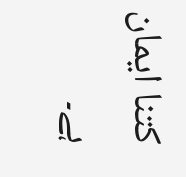کتنا ایمان ہے۔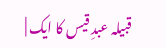قبیلہ عبدِ قیس کا ایک |